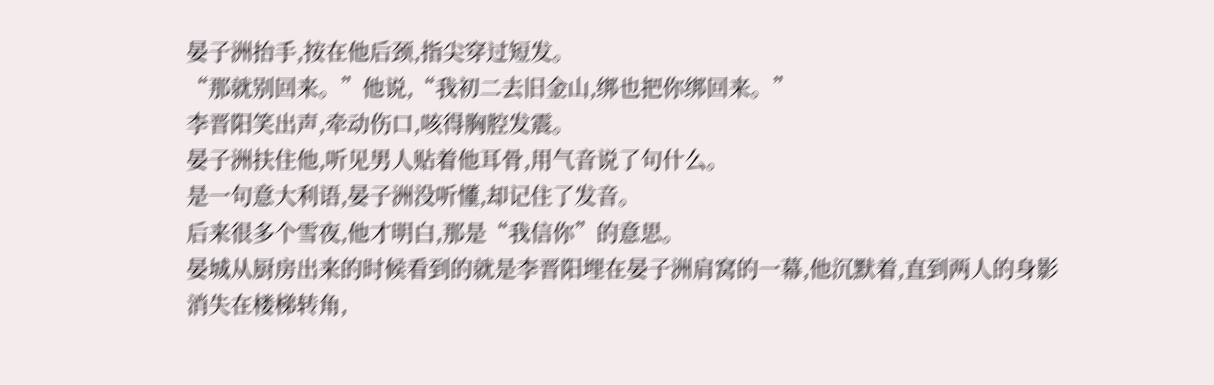晏子洲抬手,按在他后颈,指尖穿过短发。
“那就别回来。”他说,“我初二去旧金山,绑也把你绑回来。”
李晋阳笑出声,牵动伤口,咳得胸腔发震。
晏子洲扶住他,听见男人贴着他耳骨,用气音说了句什么。
是一句意大利语,晏子洲没听懂,却记住了发音。
后来很多个雪夜,他才明白,那是“我信你”的意思。
晏城从厨房出来的时候看到的就是李晋阳埋在晏子洲肩窝的一幕,他沉默着,直到两人的身影消失在楼梯转角,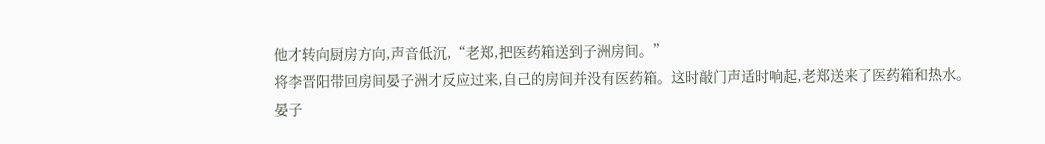他才转向厨房方向,声音低沉,“老郑,把医药箱送到子洲房间。”
将李晋阳带回房间晏子洲才反应过来,自己的房间并没有医药箱。这时敲门声适时响起,老郑送来了医药箱和热水。
晏子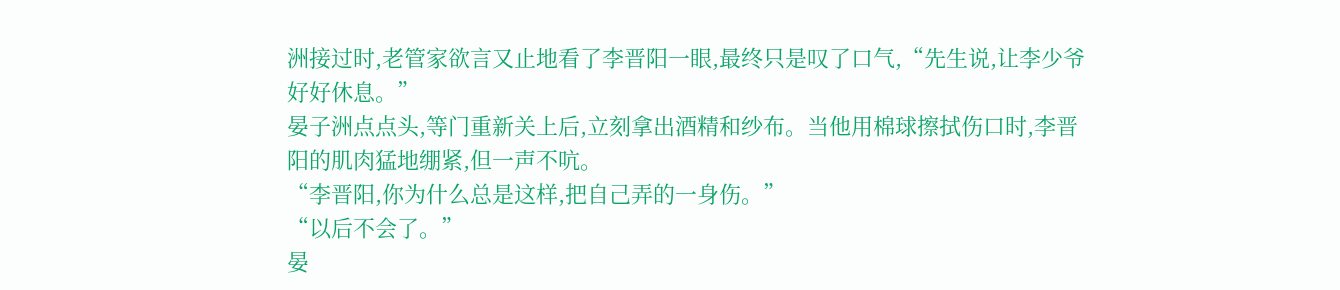洲接过时,老管家欲言又止地看了李晋阳一眼,最终只是叹了口气,“先生说,让李少爷好好休息。”
晏子洲点点头,等门重新关上后,立刻拿出酒精和纱布。当他用棉球擦拭伤口时,李晋阳的肌肉猛地绷紧,但一声不吭。
“李晋阳,你为什么总是这样,把自己弄的一身伤。”
“以后不会了。”
晏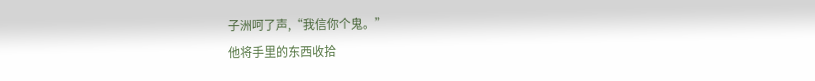子洲呵了声,“我信你个鬼。”
他将手里的东西收拾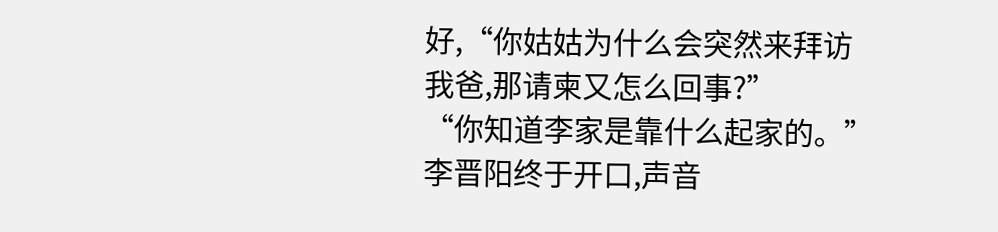好,“你姑姑为什么会突然来拜访我爸,那请柬又怎么回事?”
“你知道李家是靠什么起家的。”李晋阳终于开口,声音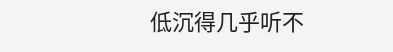低沉得几乎听不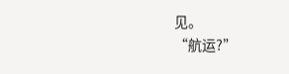见。
“航运?”